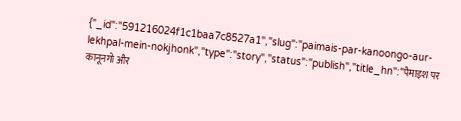{"_id":"591216024f1c1baa7c8527a1","slug":"paimais-par-kanoongo-aur-lekhpal-mein-nokjhonk","type":"story","status":"publish","title_hn":"पैमाइश पर कानूनगो और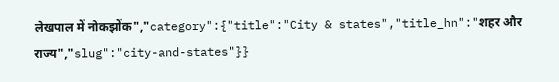लेखपाल में नोकझोंक","category":{"title":"City & states","title_hn":"शहर और राज्य","slug":"city-and-states"}}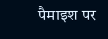पैमाइश पर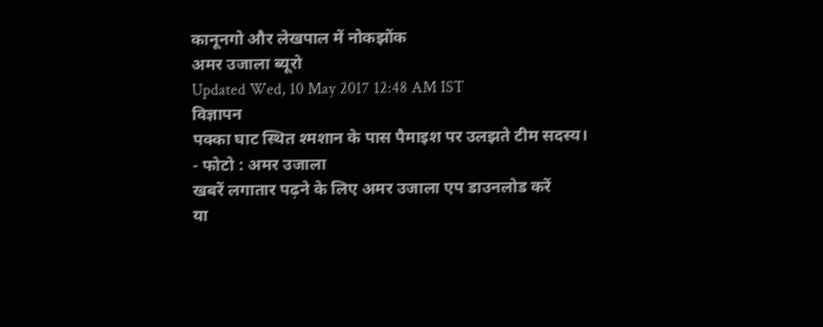कानूनगो और लेखपाल में नोकझोंक
अमर उजाला ब्यूरो
Updated Wed, 10 May 2017 12:48 AM IST
विज्ञापन
पक्का घाट स्थित श्मशान के पास पैमाइश पर उलझते टीम सदस्य।
- फोटो : अमर उजाला
खबरें लगातार पढ़ने के लिए अमर उजाला एप डाउनलोड करें
या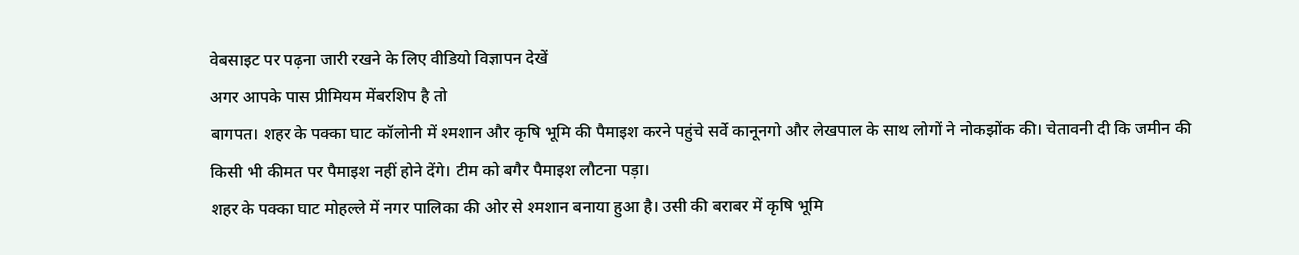वेबसाइट पर पढ़ना जारी रखने के लिए वीडियो विज्ञापन देखें
अगर आपके पास प्रीमियम मेंबरशिप है तो
बागपत। शहर के पक्का घाट कॉलोनी में श्मशान और कृषि भूमि की पैमाइश करने पहुंचे सर्वे कानूनगो और लेखपाल के साथ लोगों ने नोकझोंक की। चेतावनी दी कि जमीन की किसी भी कीमत पर पैमाइश नहीं होने देंगे। टीम को बगैर पैमाइश लौटना पड़ा।
शहर के पक्का घाट मोहल्ले में नगर पालिका की ओर से श्मशान बनाया हुआ है। उसी की बराबर में कृषि भूमि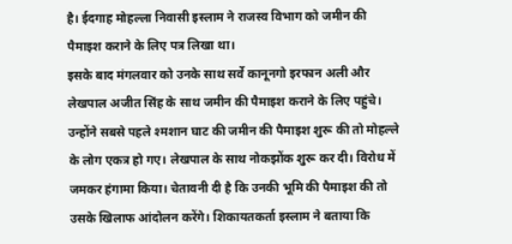है। ईदगाह मोहल्ला निवासी इस्लाम ने राजस्व विभाग को जमीन की पैमाइश कराने के लिए पत्र लिखा था।
इसके बाद मंगलवार को उनके साथ सर्वे कानूनगो इरफान अली और लेखपाल अजीत सिंह के साथ जमीन की पैमाइश कराने के लिए पहुंचे। उन्होंने सबसे पहले श्मशान घाट की जमीन की पैमाइश शुरू की तो मोहल्ले के लोग एकत्र हो गए। लेखपाल के साथ नोकझोंक शुरू कर दी। विरोध में जमकर हंगामा किया। चेतावनी दी है कि उनकी भूमि की पैमाइश की तो उसके खिलाफ आंदोलन करेंगे। शिकायतकर्ता इस्लाम ने बताया कि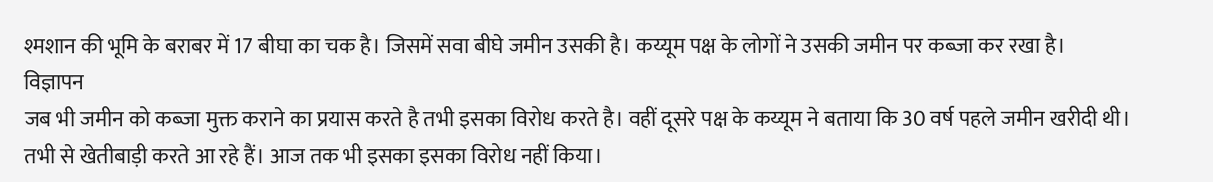श्मशान की भूमि के बराबर में 17 बीघा का चक है। जिसमें सवा बीघे जमीन उसकी है। कय्यूम पक्ष के लोगों ने उसकी जमीन पर कब्जा कर रखा है।
विज्ञापन
जब भी जमीन को कब्जा मुक्त कराने का प्रयास करते है तभी इसका विरोध करते है। वहीं दूसरे पक्ष के कय्यूम ने बताया कि 30 वर्ष पहले जमीन खरीदी थी। तभी से खेतीबाड़ी करते आ रहे हैं। आज तक भी इसका इसका विरोध नहीं किया।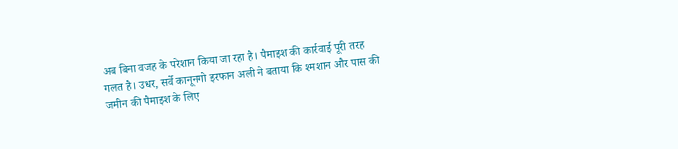अब बिना वजह के परेशान किया जा रहा है। पैमाइश की कार्रवाई पूरी तरह गलत है। उधर, सर्वे कानूनगो इरफान अली ने बताया कि श्मशान और पास की जमीन की पैमाइश के लिए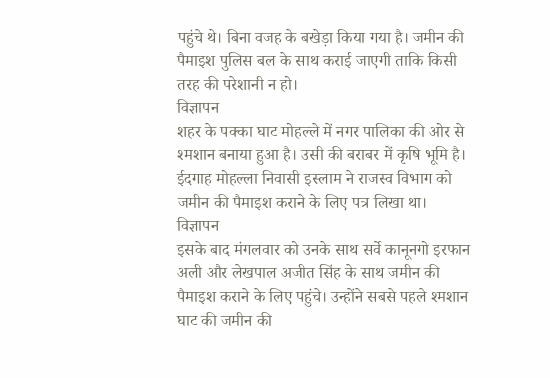पहुंचे थे। बिना वजह के बखेड़ा किया गया है। जमीन की पैमाइश पुलिस बल के साथ कराई जाएगी ताकि किसी तरह की परेशानी न हो।
विज्ञापन
शहर के पक्का घाट मोहल्ले में नगर पालिका की ओर से श्मशान बनाया हुआ है। उसी की बराबर में कृषि भूमि है। ईदगाह मोहल्ला निवासी इस्लाम ने राजस्व विभाग को जमीन की पैमाइश कराने के लिए पत्र लिखा था।
विज्ञापन
इसके बाद मंगलवार को उनके साथ सर्वे कानूनगो इरफान अली और लेखपाल अजीत सिंह के साथ जमीन की पैमाइश कराने के लिए पहुंचे। उन्होंने सबसे पहले श्मशान घाट की जमीन की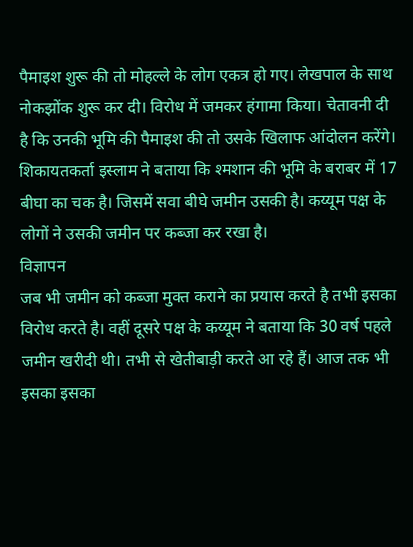पैमाइश शुरू की तो मोहल्ले के लोग एकत्र हो गए। लेखपाल के साथ नोकझोंक शुरू कर दी। विरोध में जमकर हंगामा किया। चेतावनी दी है कि उनकी भूमि की पैमाइश की तो उसके खिलाफ आंदोलन करेंगे। शिकायतकर्ता इस्लाम ने बताया कि श्मशान की भूमि के बराबर में 17 बीघा का चक है। जिसमें सवा बीघे जमीन उसकी है। कय्यूम पक्ष के लोगों ने उसकी जमीन पर कब्जा कर रखा है।
विज्ञापन
जब भी जमीन को कब्जा मुक्त कराने का प्रयास करते है तभी इसका विरोध करते है। वहीं दूसरे पक्ष के कय्यूम ने बताया कि 30 वर्ष पहले जमीन खरीदी थी। तभी से खेतीबाड़ी करते आ रहे हैं। आज तक भी इसका इसका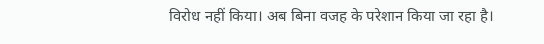विरोध नहीं किया। अब बिना वजह के परेशान किया जा रहा है।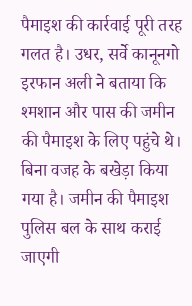पैमाइश की कार्रवाई पूरी तरह गलत है। उधर, सर्वे कानूनगो इरफान अली ने बताया कि श्मशान और पास की जमीन की पैमाइश के लिए पहुंचे थे। बिना वजह के बखेड़ा किया गया है। जमीन की पैमाइश पुलिस बल के साथ कराई जाएगी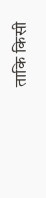ताकि किसी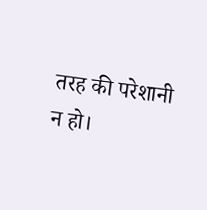तरह की परेशानी न हो।